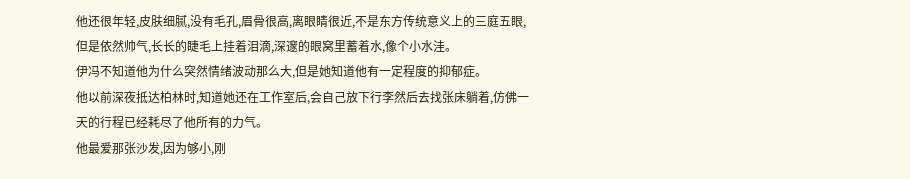他还很年轻,皮肤细腻,没有毛孔,眉骨很高,离眼睛很近,不是东方传统意义上的三庭五眼,但是依然帅气,长长的睫毛上挂着泪滴,深邃的眼窝里蓄着水,像个小水洼。
伊冯不知道他为什么突然情绪波动那么大,但是她知道他有一定程度的抑郁症。
他以前深夜抵达柏林时,知道她还在工作室后,会自己放下行李然后去找张床躺着,仿佛一天的行程已经耗尽了他所有的力气。
他最爱那张沙发,因为够小,刚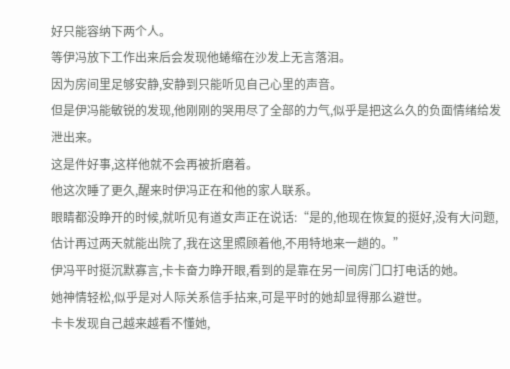好只能容纳下两个人。
等伊冯放下工作出来后会发现他蜷缩在沙发上无言落泪。
因为房间里足够安静,安静到只能听见自己心里的声音。
但是伊冯能敏锐的发现,他刚刚的哭用尽了全部的力气,似乎是把这么久的负面情绪给发泄出来。
这是件好事,这样他就不会再被折磨着。
他这次睡了更久,醒来时伊冯正在和他的家人联系。
眼睛都没睁开的时候,就听见有道女声正在说话:“是的,他现在恢复的挺好,没有大问题,估计再过两天就能出院了,我在这里照顾着他,不用特地来一趟的。”
伊冯平时挺沉默寡言,卡卡奋力睁开眼,看到的是靠在另一间房门口打电话的她。
她神情轻松,似乎是对人际关系信手拈来,可是平时的她却显得那么避世。
卡卡发现自己越来越看不懂她,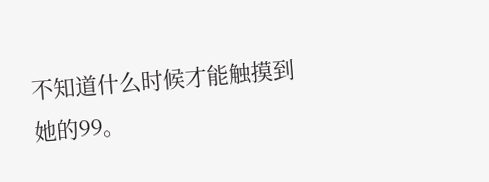不知道什么时候才能触摸到她的99。